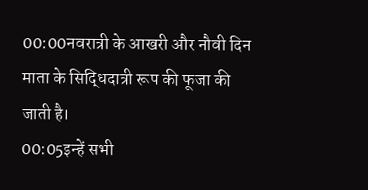00:00नवरात्री के आखरी और नौवी दिन माता के सिद्धिदात्री रूप की फूजा की जाती है।
00:05इन्हें सभी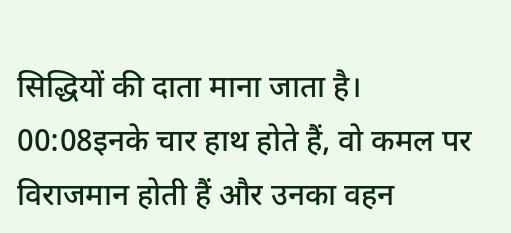सिद्धियों की दाता माना जाता है।
00:08इनके चार हाथ होते हैं, वो कमल पर विराजमान होती हैं और उनका वहन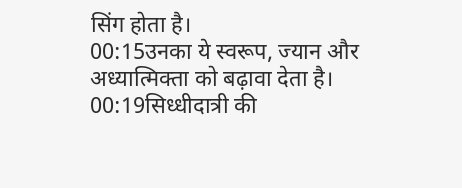सिंग होता है।
00:15उनका ये स्वरूप, ज्यान और अध्यात्मिक्ता को बढ़ावा देता है।
00:19सिध्धीदात्री की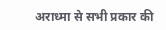अराध्मा से सभी प्रकार की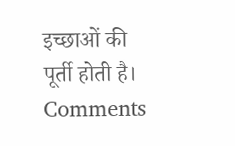इच्छाओं की पूर्ती होती है।
Comments